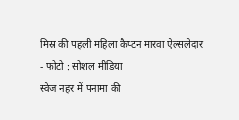मिस्र की पहली महिला कैप्टन मारवा ऐल्सलेदार
- फोटो : सोशल मीडिया
स्वेज नहर में पनामा की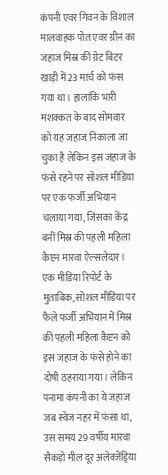कंपनी एवर गिवन के विशाल मालवाहक पोत एवर ग्रीन का जहाज मिस्र की ग्रेट बिटर खाड़ी में 23 मार्च को फंस गया था। हालांकि भारी मशक्कत के बाद सोमवार को यह जहाज निकाला जा चुका है लेकिन इस जहाज के फंसे रहने पर सोशल मीडिया पर एक फर्जी अभियान चलाया गया, जिसका केंद्र बनीं मिस्र की पहली महिला कैप्टन मारवा ऐल्सलेदार।
एक मीडिया रिपोर्ट के मुताबिक, सोशल मीडिया पर फैले फर्जी अभियान में मिस्र की पहली महिला कैप्टन को इस जहाज के फंसे होने का दोषी ठहराया गया। लेकिन पनामा कंपनी का ये जहाज जब स्वेज नहर में फंसा था, उस समय 29 वर्षीय मारवा सैकड़ों मील दूर अलेक्जेंड्रिया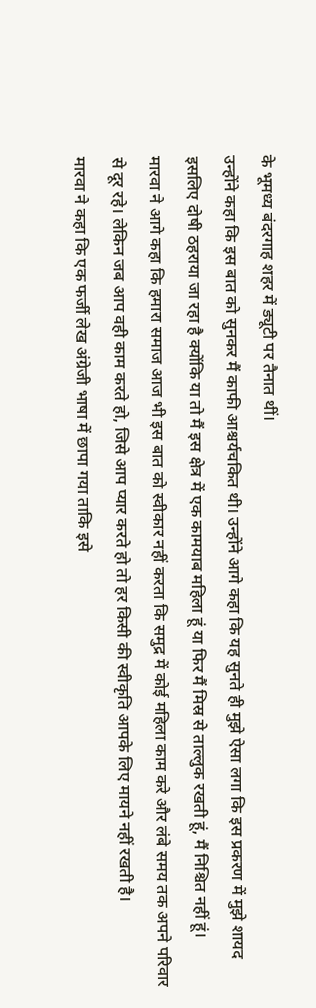के भूमध्य बंदरगाह शहर में ड्यूटी पर तैनात थीं।
उन्होंने कहा कि इस बात को सुनकर मैं काफी आश्चर्यचकित थी। उन्होंने आगे कहा कि यह सुनते ही मुझे ऐसा लगा कि इस प्रकरण में मुझे शायद इसलिए दोषी ठहराया जा रहा है क्योंकि या तो मैं इस क्षेत्र में एक कामयाब महिला हूं या फिर मैं मिस्र से ताल्लुक रखती हूं, मैं निश्चित नहीं हूं।
मारवा ने आगे कहा कि हमारा समाज आज भी इस बात को स्वीकार नहीं करता कि समुद्र में कोई महिला काम करे और लंबे समय तक अपने परिवार से दूर रहे। लेकिन जब आप वही काम करते हो, जिसे आप प्यार करते हो तो हर किसी की स्वीकृति आपके लिए मायने नहीं रखती है।
मारवा ने कहा कि एक फर्जी लेख अंग्रेजी भाषा में छापा गया ताकि इसे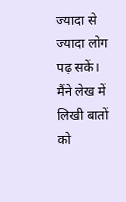ज्यादा से ज्यादा लोग पढ़ सकें। मैंने लेख में लिखी बातों को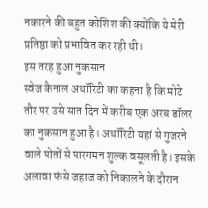नकारने की बहुत कोशिश की क्योंकि ये मेरी प्रतिष्ठा को प्रभावित कर रही थी।
इस तरह हुआ नुकसान
स्वेज कैनाल अथॉरिटी का कहना है कि मोटे तौर पर उसे सात दिन में करीब एक अरब डॉलर का नुकसान हुआ है। अथॉरिटी यहां से गुजरने वाले पोतों से पारगमन शुल्क वसूलती है। इसके अलावा फंसे जहाज को निकालने के दौरान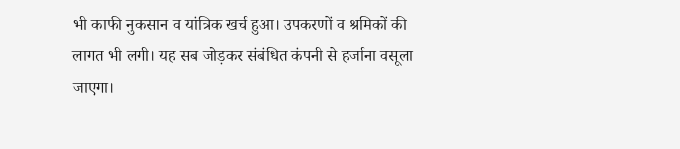भी काफी नुकसान व यांत्रिक खर्च हुआ। उपकरणों व श्रमिकों की लागत भी लगी। यह सब जोड़कर संबंधित कंपनी से हर्जाना वसूला जाएगा।